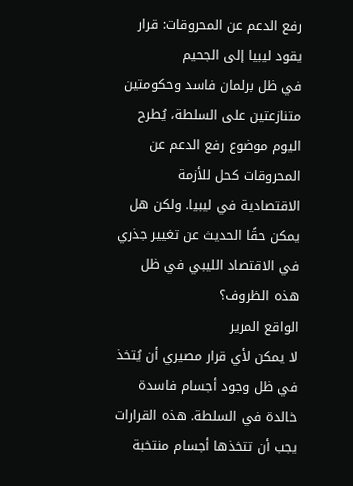رفع الدعم عن المحروقات: قرار يقود ليبيا إلى الجحيم
في ظل برلمان فاسد وحكومتين متنازعتين على السلطة، يُطرح اليوم موضوع رفع الدعم عن المحروقات كحل للأزمة الاقتصادية في ليبيا. ولكن هل يمكن حقًا الحديث عن تغيير جذري في الاقتصاد الليبي في ظل هذه الظروف؟
الواقع المرير
لا يمكن لأي قرار مصيري أن يُتخذ في ظل وجود أجسام فاسدة خالدة في السلطة. هذه القرارات يجب أن تتخذها أجسام منتخبة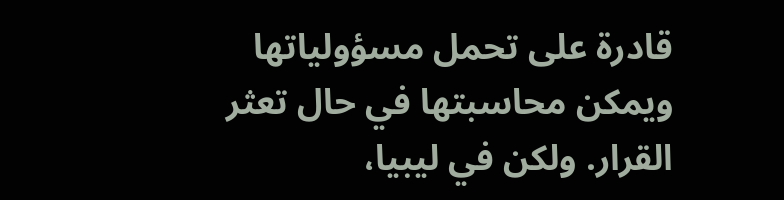قادرة على تحمل مسؤولياتها ويمكن محاسبتها في حال تعثر القرار. ولكن في ليبيا،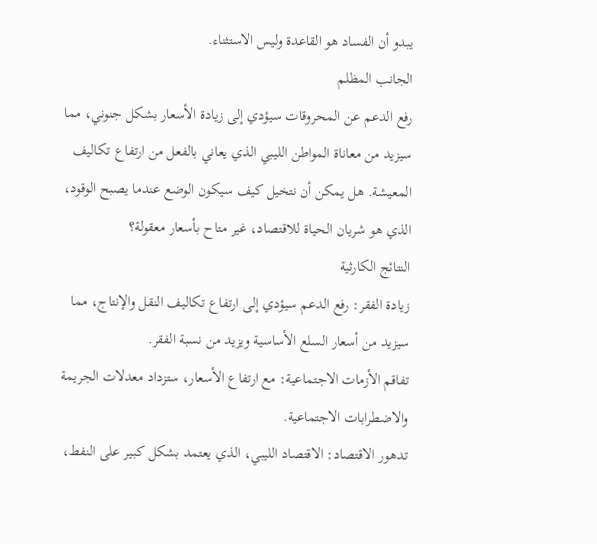يبدو أن الفساد هو القاعدة وليس الاستثناء.
الجانب المظلم
رفع الدعم عن المحروقات سيؤدي إلى زيادة الأسعار بشكل جنوني، مما سيزيد من معاناة المواطن الليبي الذي يعاني بالفعل من ارتفاع تكاليف المعيشة. هل يمكن أن نتخيل كيف سيكون الوضع عندما يصبح الوقود، الذي هو شريان الحياة للاقتصاد، غير متاح بأسعار معقولة؟
النتائج الكارثية
زيادة الفقر: رفع الدعم سيؤدي إلى ارتفاع تكاليف النقل والإنتاج، مما سيزيد من أسعار السلع الأساسية ويزيد من نسبة الفقر.
تفاقم الأزمات الاجتماعية: مع ارتفاع الأسعار، ستزداد معدلات الجريمة والاضطرابات الاجتماعية.
تدهور الاقتصاد: الاقتصاد الليبي، الذي يعتمد بشكل كبير على النفط،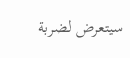سيتعرض لضربة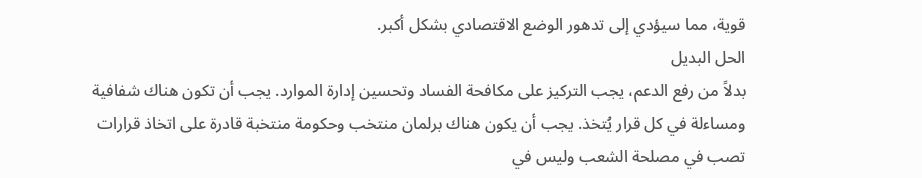قوية، مما سيؤدي إلى تدهور الوضع الاقتصادي بشكل أكبر.
الحل البديل
بدلاً من رفع الدعم، يجب التركيز على مكافحة الفساد وتحسين إدارة الموارد. يجب أن تكون هناك شفافية ومساءلة في كل قرار يُتخذ. يجب أن يكون هناك برلمان منتخب وحكومة منتخبة قادرة على اتخاذ قرارات تصب في مصلحة الشعب وليس في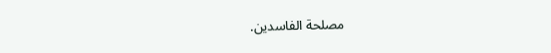مصلحة الفاسدين.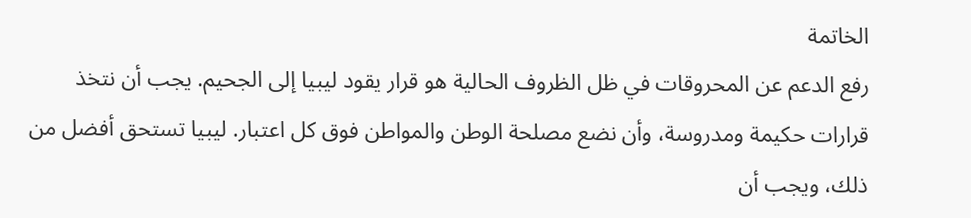الخاتمة
رفع الدعم عن المحروقات في ظل الظروف الحالية هو قرار يقود ليبيا إلى الجحيم. يجب أن نتخذ قرارات حكيمة ومدروسة، وأن نضع مصلحة الوطن والمواطن فوق كل اعتبار. ليبيا تستحق أفضل من ذلك، ويجب أن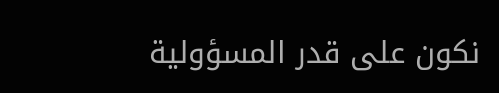نكون على قدر المسؤولية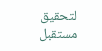لتحقيق مستقبل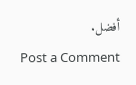أفضل.
Post a Comment